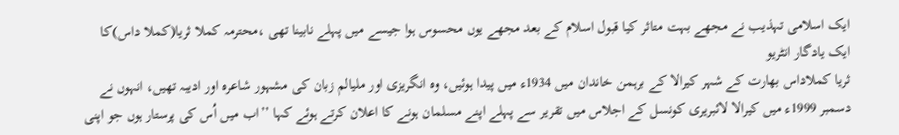ایک اسلامی تہذیب نے مجھے بہت متاثر کیا قبول اسلام کے بعد مجھے یوں محسوس ہوا جیسے میں پہلے نابینا تھی ،محترمہ کملا ثریا(کملا داس)کا ایک یادگار انٹریو
ثریا کملاداس بھارت کے شہر کیرالا کے برہمن خاندان میں 1934ء میں پیدا ہوئیں، وہ انگریزی اور ملیالم زبان کی مشہور شاعرہ اور ادیبہ تھیں، انہوں نے دسمبر 1999ء میں کیرالا لائبریری کونسل کے اجلاس میں تقریر سے پہلے اپنے مسلمان ہونے کا اعلان کرتے ہوئے کہا ’’اب میں اُس کی پرستار ہوں جو اپنی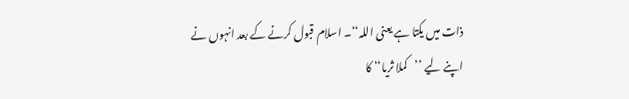ذات میں یکتا ہے یعنی اللہ‘‘۔ اسلام قبول کرنے کے بعد انہوں نے اپنے لیے ’’کملا ثریا‘‘ کا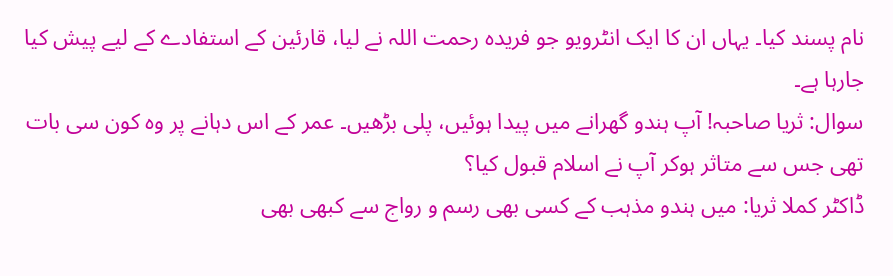نام پسند کیا۔ یہاں ان کا ایک انٹرویو جو فریدہ رحمت اللہ نے لیا، قارئین کے استفادے کے لیے پیش کیا جارہا ہے۔
سوال: ثریا صاحبہ! آپ ہندو گھرانے میں پیدا ہوئیں، پلی بڑھیں۔ عمر کے اس دہانے پر وہ کون سی بات تھی جس سے متاثر ہوکر آپ نے اسلام قبول کیا؟
ڈاکٹر کملا ثریا: میں ہندو مذہب کے کسی بھی رسم و رواج سے کبھی بھی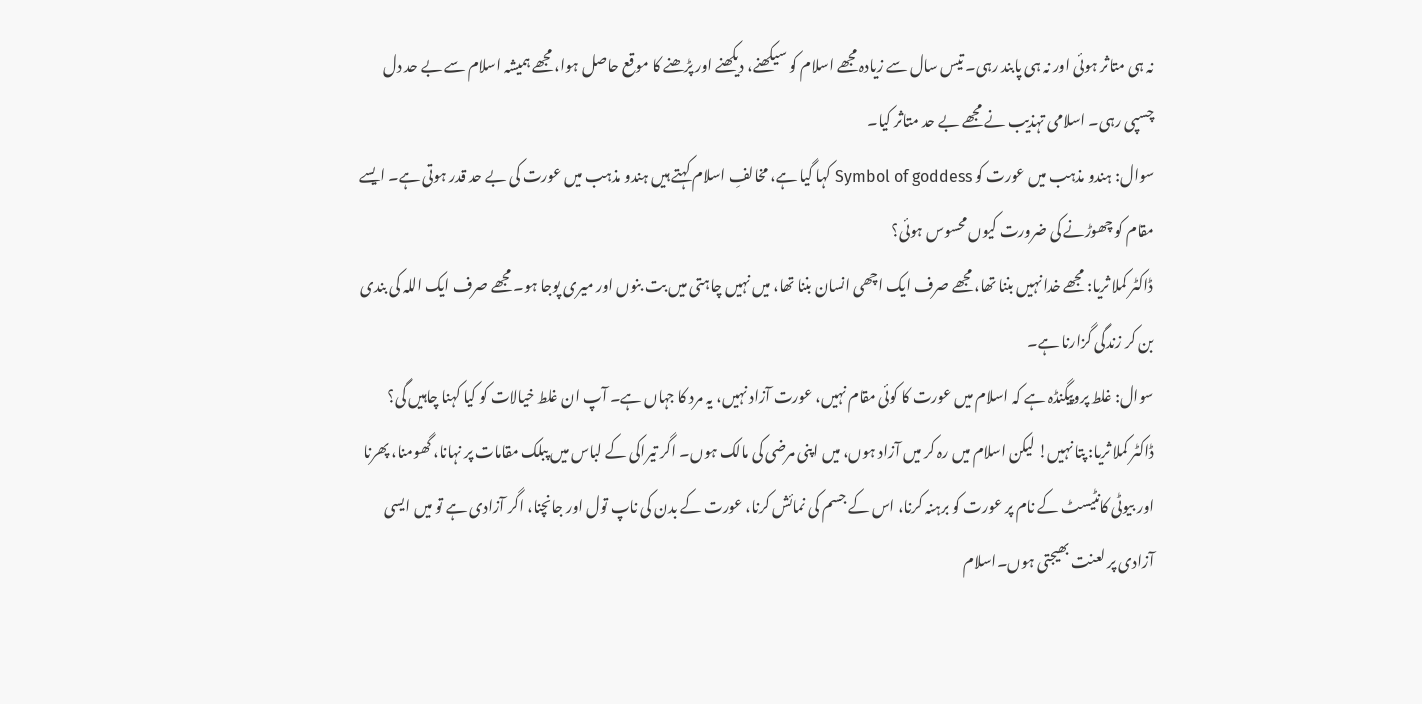نہ ہی متاثر ہوئی اور نہ ہی پابند رہی۔ تیس سال سے زیادہ مجھے اسلام کو سیکھنے، دیکھنے اور پڑھنے کا موقع حاصل ہوا، مجھے ہمیشہ اسلام سے بے حد دل چسپی رہی۔ اسلامی تہذیب نے مجھے بے حد متاثر کیا۔
سوال: ہندو مذہب میں عورت کو Symbol of goddess کہا گیا ہے، مخالفِ اسلام کہتے ہیں ہندو مذہب میں عورت کی بے حد قدر ہوتی ہے۔ ایسے مقام کو چھوڑنے کی ضرورت کیوں محسوس ہوئی؟
ڈاکٹر کملا ثریا: مجھے خدا نہیں بننا تھا، مجھے صرف ایک اچھی انسان بننا تھا، میں نہیں چاہتی میں بت بنوں اور میری پوجا ہو۔ مجھے صرف ایک اللہ کی بندی بن کر زندگی گزارنا ہے۔
سوال: غلط پروپیگنڈہ ہے کہ اسلام میں عورت کا کوئی مقام نہیں، عورت آزاد نہیں، یہ مرد کا جہاں ہے۔ آپ ان غلط خیالات کو کیا کہنا چاہیں گی؟
ڈاکٹر کملا ثریا: پتا نہیں! لیکن اسلام میں رہ کر میں آزاد ہوں، میں اپنی مرضی کی مالک ہوں۔ اگر تیراکی کے لباس میں پبلک مقامات پر نہانا، گھومنا، پھرنا اور بیوٹی کانٹیسٹ کے نام پر عورت کو برہنہ کرنا، اس کے جسم کی نمائش کرنا، عورت کے بدن کی ناپ تول اور جانچنا، اگر آزادی ہے تو میں ایسی آزادی پر لعنت بھیجتی ہوں۔اسلام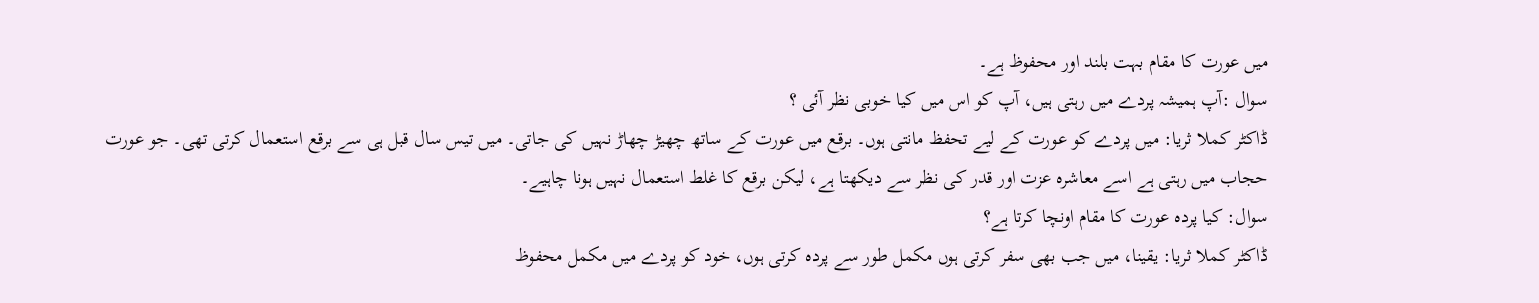میں عورت کا مقام بہت بلند اور محفوظ ہے۔
سوال :آپ ہمیشہ پردے میں رہتی ہیں، آپ کو اس میں کیا خوبی نظر آئی ؟
ڈاکٹر کملا ثریا: میں پردے کو عورت کے لیے تحفظ مانتی ہوں۔ برقع میں عورت کے ساتھ چھیڑ چھاڑ نہیں کی جاتی۔ میں تیس سال قبل ہی سے برقع استعمال کرتی تھی۔ جو عورت حجاب میں رہتی ہے اسے معاشرہ عزت اور قدر کی نظر سے دیکھتا ہے، لیکن برقع کا غلط استعمال نہیں ہونا چاہیے۔
سوال: کیا پردہ عورت کا مقام اونچا کرتا ہے؟
ڈاکٹر کملا ثریا: یقینا، میں جب بھی سفر کرتی ہوں مکمل طور سے پردہ کرتی ہوں، خود کو پردے میں مکمل محفوظ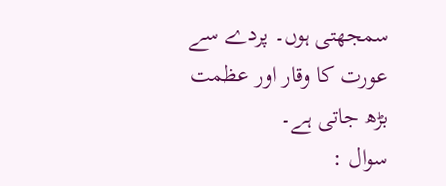سمجھتی ہوں۔ پردے سے عورت کا وقار اور عظمت بڑھ جاتی ہے۔
سوال :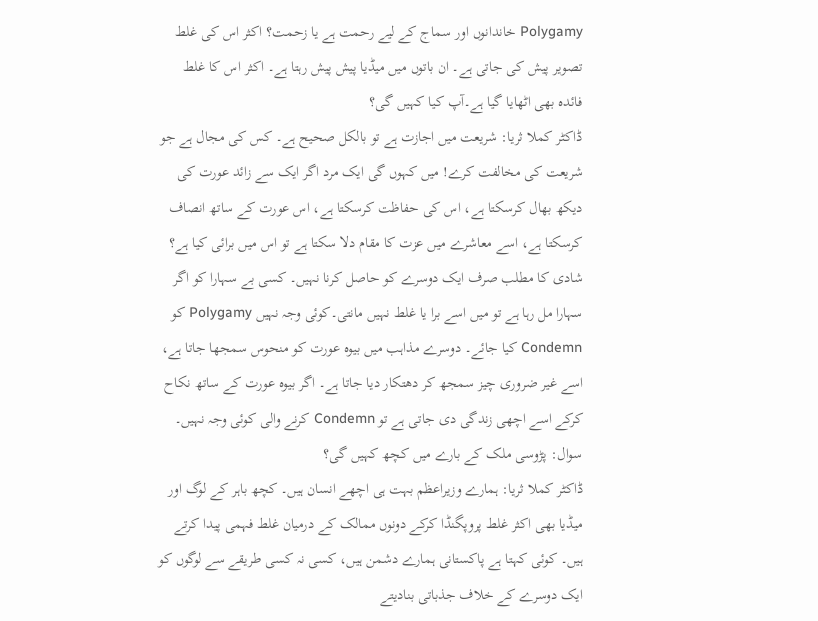Polygamy خاندانوں اور سماج کے لیے رحمت ہے یا زحمت؟ اکثر اس کی غلط تصویر پیش کی جاتی ہے۔ ان باتوں میں میڈیا پیش پیش رہتا ہے۔ اکثر اس کا غلط فائدہ بھی اٹھایا گیا ہے۔آپ کیا کہیں گی؟
ڈاکٹر کملا ثریا: شریعت میں اجازت ہے تو بالکل صحیح ہے۔ کس کی مجال ہے جو شریعت کی مخالفت کرے! میں کہوں گی ایک مرد اگر ایک سے زائد عورت کی دیکھ بھال کرسکتا ہے، اس کی حفاظت کرسکتا ہے، اس عورت کے ساتھ انصاف کرسکتا ہے، اسے معاشرے میں عزت کا مقام دلا سکتا ہے تو اس میں برائی کیا ہے؟ شادی کا مطلب صرف ایک دوسرے کو حاصل کرنا نہیں۔ کسی بے سہارا کو اگر سہارا مل رہا ہے تو میں اسے برا یا غلط نہیں مانتی۔کوئی وجہ نہیں Polygamy کو Condemn کیا جائے۔ دوسرے مذاہب میں بیوہ عورت کو منحوس سمجھا جاتا ہے، اسے غیر ضروری چیز سمجھ کر دھتکار دیا جاتا ہے۔ اگر بیوہ عورت کے ساتھ نکاح کرکے اسے اچھی زندگی دی جاتی ہے تو Condemn کرنے والی کوئی وجہ نہیں۔
سوال: پڑوسی ملک کے بارے میں کچھ کہیں گی؟
ڈاکٹر کملا ثریا: ہمارے وزیراعظم بہت ہی اچھے انسان ہیں۔ کچھ باہر کے لوگ اور میڈیا بھی اکثر غلط پروپگنڈا کرکے دونوں ممالک کے درمیان غلط فہمی پیدا کرتے ہیں۔ کوئی کہتا ہے پاکستانی ہمارے دشمن ہیں، کسی نہ کسی طریقے سے لوگوں کو ایک دوسرے کے خلاف جذباتی بنادیتے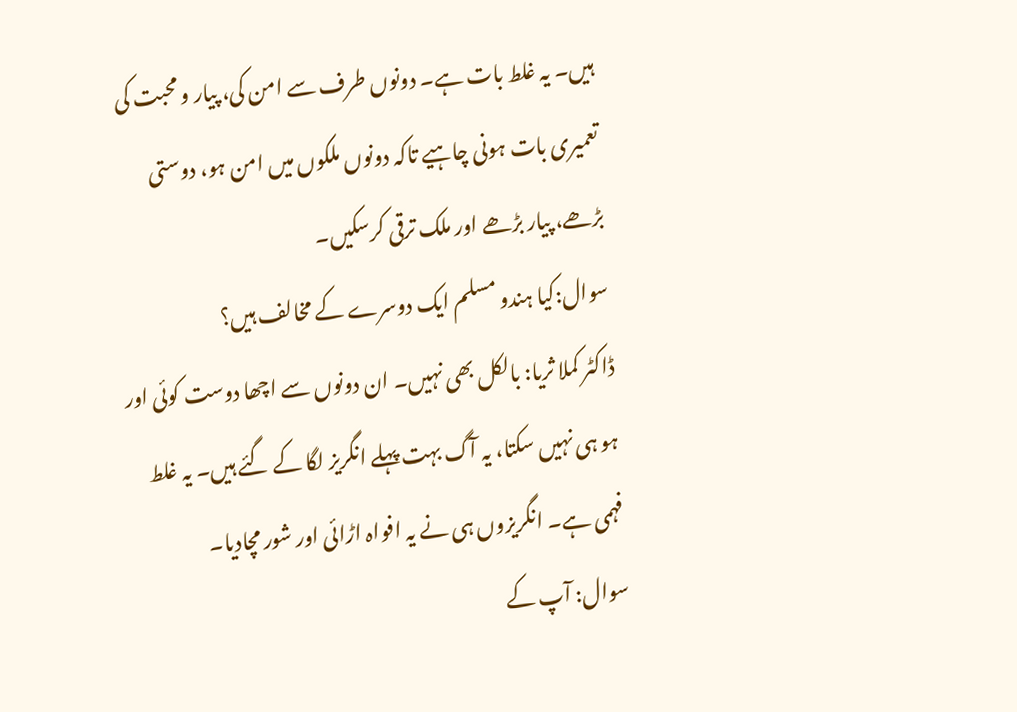ہیں۔ یہ غلط بات ہے۔ دونوں طرف سے امن کی، پیار و محبت کی تعمیری بات ہونی چاہیے تاکہ دونوں ملکوں میں امن ہو، دوستی بڑھے، پیار بڑھے اور ملک ترقی کرسکیں۔
سوال:کیا ہندو مسلم ایک دوسرے کے مخالف ہیں؟
ڈاکٹر کملا ثریا: بالکل بھی نہیں۔ ان دونوں سے اچھا دوست کوئی اور ہو ہی نہیں سکتا، یہ آگ بہت پہلے انگریز لگا کے گئے ہیں۔ یہ غلط فہمی ہے۔ انگریزوں ہی نے یہ افواہ اڑائی اور شور مچادیا۔
سوال: آپ کے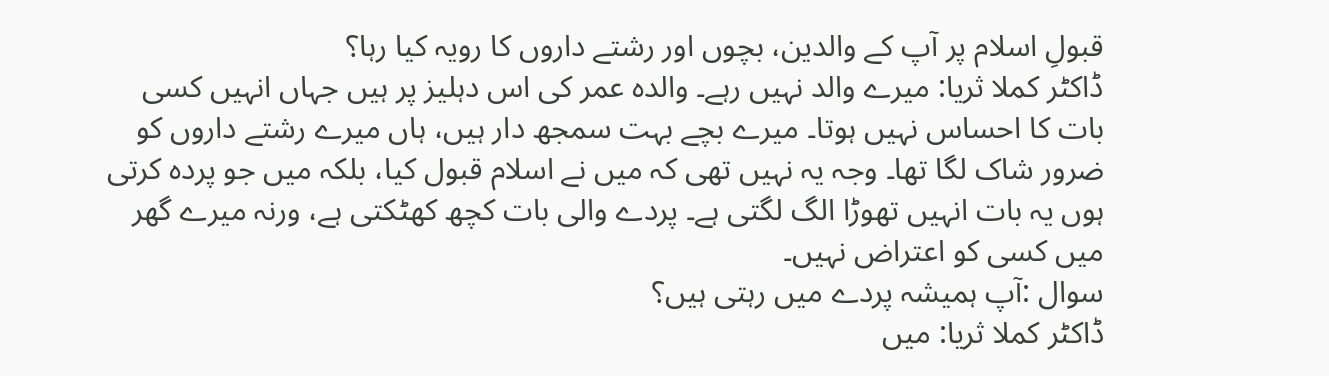قبولِ اسلام پر آپ کے والدین، بچوں اور رشتے داروں کا رویہ کیا رہا؟
ڈاکٹر کملا ثریا: میرے والد نہیں رہے۔ والدہ عمر کی اس دہلیز پر ہیں جہاں انہیں کسی بات کا احساس نہیں ہوتا۔ میرے بچے بہت سمجھ دار ہیں، ہاں میرے رشتے داروں کو ضرور شاک لگا تھا۔ وجہ یہ نہیں تھی کہ میں نے اسلام قبول کیا، بلکہ میں جو پردہ کرتی ہوں یہ بات انہیں تھوڑا الگ لگتی ہے۔ پردے والی بات کچھ کھٹکتی ہے، ورنہ میرے گھر میں کسی کو اعتراض نہیں۔
سوال :آپ ہمیشہ پردے میں رہتی ہیں؟
ڈاکٹر کملا ثریا: میں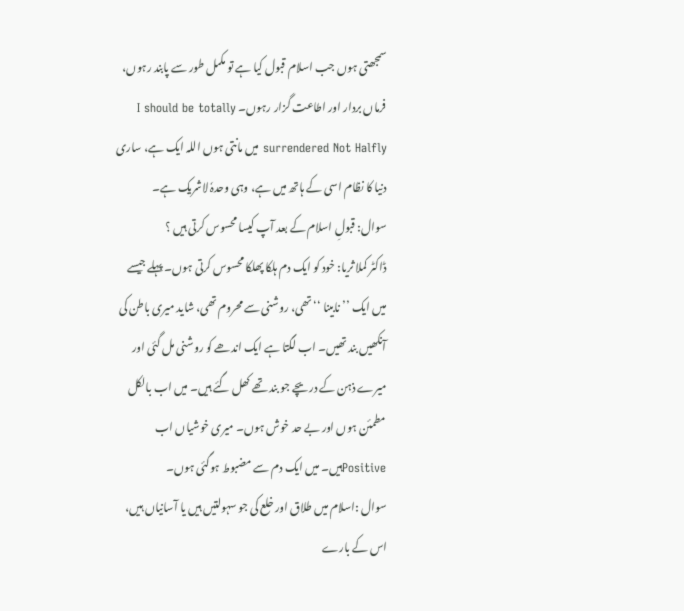سمجھتی ہوں جب اسلام قبول کیا ہے تو مکمل طور سے پابند رہوں، فرماں بردار اور اطاعت گزار رہوں۔ I should be totally surrendered Not Halfly میں مانتی ہوں اللہ ایک ہے، ساری دنیا کا نظام اسی کے ہاتھ میں ہے، وہی وحدہٗ لاشریک ہے۔
سوال: قبولِ اسلام کے بعد آپ کیسا محسوس کرتی ہیں ؟
ڈاکٹر کملا ثریا: خود کو ایک دم ہلکا پھلکا محسوس کرتی ہوں۔ پہلے جیسے میں ایک ’’نابینا ‘‘تھی، روشنی سے محروم تھی، شاید میری باطن کی آنکھیں بند تھیں۔ اب لگتا ہے ایک اندھے کو روشنی مل گئی اور میرے ذہن کے دریچے جو بند تھے کھل گئے ہیں۔ میں اب بالکل مطمئن ہوں اور بے حد خوش ہوں۔ میری خوشیاں اب Positiveہیں۔ میں ایک دم سے مضبوط ہوگئی ہوں۔
سوال :اسلام میں طلاق اور خلع کی جو سہولتیں ہیں یا آسانیاں ہیں، اس کے بارے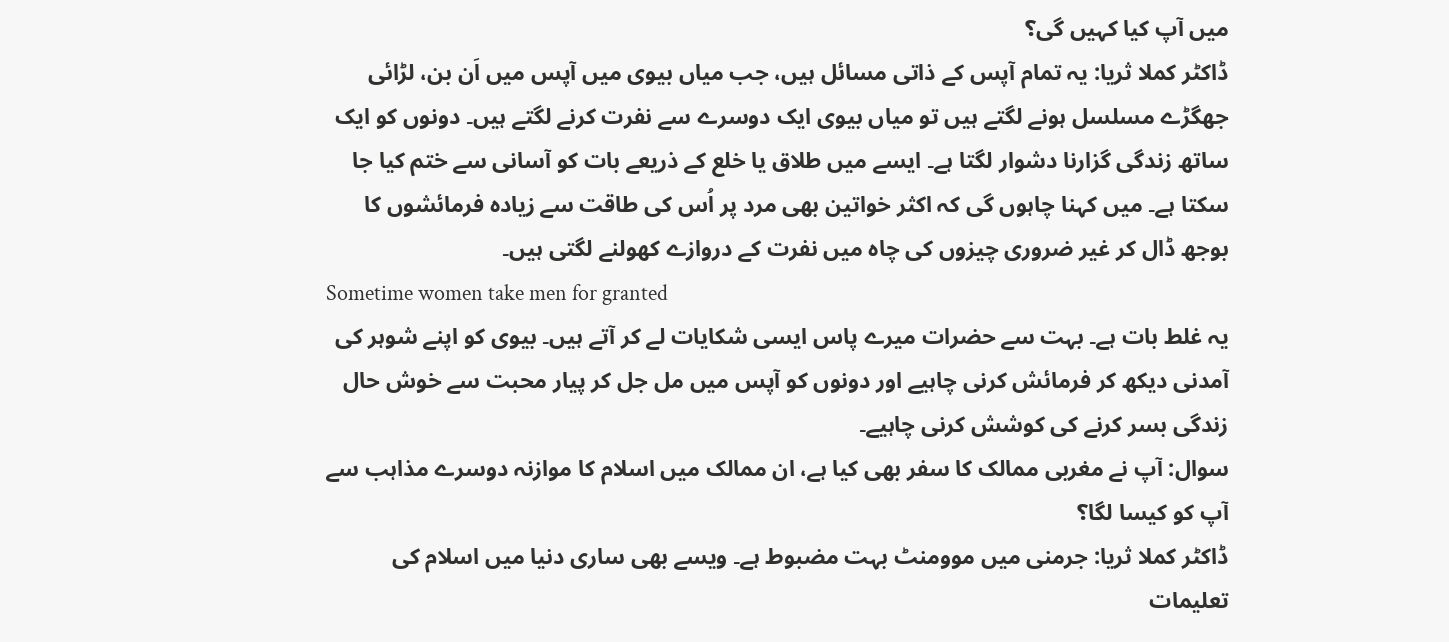میں آپ کیا کہیں گی؟
ڈاکٹر کملا ثریا: یہ تمام آپس کے ذاتی مسائل ہیں، جب میاں بیوی میں آپس میں اَن بن، لڑائی جھگڑے مسلسل ہونے لگتے ہیں تو میاں بیوی ایک دوسرے سے نفرت کرنے لگتے ہیں۔ دونوں کو ایک ساتھ زندگی گزارنا دشوار لگتا ہے۔ ایسے میں طلاق یا خلع کے ذریعے بات کو آسانی سے ختم کیا جا سکتا ہے۔ میں کہنا چاہوں گی کہ اکثر خواتین بھی مرد پر اُس کی طاقت سے زیادہ فرمائشوں کا بوجھ ڈال کر غیر ضروری چیزوں کی چاہ میں نفرت کے دروازے کھولنے لگتی ہیں۔
Sometime women take men for granted
یہ غلط بات ہے۔ بہت سے حضرات میرے پاس ایسی شکایات لے کر آتے ہیں۔ بیوی کو اپنے شوہر کی آمدنی دیکھ کر فرمائش کرنی چاہیے اور دونوں کو آپس میں مل جل کر پیار محبت سے خوش حال زندگی بسر کرنے کی کوشش کرنی چاہیے۔
سوال: آپ نے مغربی ممالک کا سفر بھی کیا ہے، ان ممالک میں اسلام کا موازنہ دوسرے مذاہب سے آپ کو کیسا لگا؟
ڈاکٹر کملا ثریا: جرمنی میں موومنٹ بہت مضبوط ہے۔ ویسے بھی ساری دنیا میں اسلام کی تعلیمات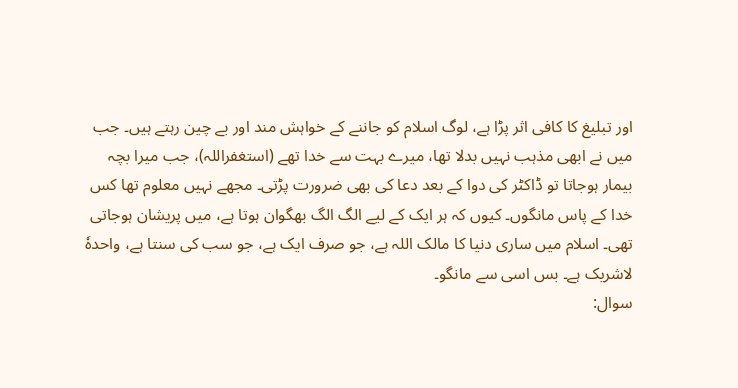اور تبلیغ کا کافی اثر پڑا ہے، لوگ اسلام کو جاننے کے خواہش مند اور بے چین رہتے ہیں۔ جب میں نے ابھی مذہب نہیں بدلا تھا، میرے بہت سے خدا تھے (استغفراللہ)، جب میرا بچہ بیمار ہوجاتا تو ڈاکٹر کی دوا کے بعد دعا کی بھی ضرورت پڑتی۔ مجھے نہیں معلوم تھا کس خدا کے پاس مانگوں۔ کیوں کہ ہر ایک کے لیے الگ الگ بھگوان ہوتا ہے، میں پریشان ہوجاتی تھی۔ اسلام میں ساری دنیا کا مالک اللہ ہے، جو صرف ایک ہے، جو سب کی سنتا ہے، واحدہٗ لاشریک ہے۔ بس اسی سے مانگو۔
سوال: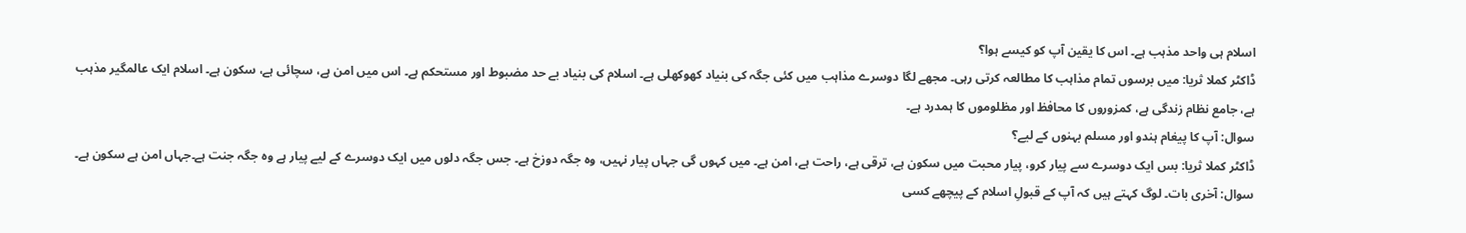اسلام ہی واحد مذہب ہے۔ اس کا یقین آپ کو کیسے ہوا؟
ڈاکٹر کملا ثریا: میں برسوں تمام مذاہب کا مطالعہ کرتی رہی۔ مجھے لگا دوسرے مذاہب میں کئی جگہ کی بنیاد کھوکھلی ہے۔ اسلام کی بنیاد بے حد مضبوط اور مستحکم ہے۔ اس میں امن ہے، سچائی ہے، سکون ہے۔ اسلام ایک عالمگیر مذہب ہے، جامع نظام زندگی ہے، کمزوروں کا محافظ اور مظلوموں کا ہمدرد ہے۔
سوال: آپ کا پیغام ہندو اور مسلم بہنوں کے لیے؟
ڈاکٹر کملا ثریا: بس ایک دوسرے سے پیار کرو، پیار محبت میں سکون ہے، ترقی ہے، راحت ہے، امن ہے۔ میں کہوں گی جہاں پیار نہیں، وہ جگہ دوزخ ہے۔ جس جگہ دلوں میں ایک دوسرے کے لیے پیار ہے وہ جگہ جنت ہے۔جہاں امن ہے سکون ہے۔
سوال: آخری بات۔ لوگ کہتے ہیں کہ آپ کے قبولِ اسلام کے پیچھے کسی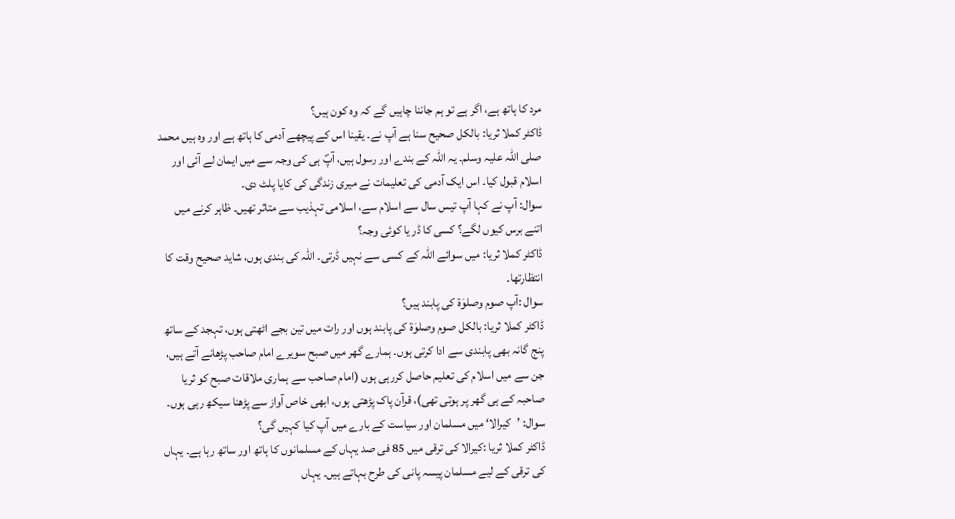مرد کا ہاتھ ہے، اگر ہے تو ہم جاننا چاہیں گے کہ وہ کون ہیں؟
ڈاکٹر کملا ثریا: بالکل صحیح سنا ہے آپ نے۔ یقینا اس کے پیچھے آدمی کا ہاتھ ہے اور وہ ہیں محمد صلی اللہ علیہ وسلم۔ یہ اللہ کے بندے اور رسول ہیں، آپؐ ہی کی وجہ سے میں ایمان لے آئی اور اسلام قبول کیا۔ اس ایک آدمی کی تعلیمات نے میری زندگی کی کایا پلٹ دی۔
سوال: آپ نے کہا آپ تیس سال سے اسلام سے، اسلامی تہذیب سے متاثر تھیں۔ ظاہر کرنے میں اتنے برس کیوں لگے؟ کسی کا ڈر یا کوئی وجہ؟
ڈاکٹر کملا ثریا: میں سوائے اللہ کے کسی سے نہیں ڈرتی۔ اللہ کی بندی ہوں، شاید صحیح وقت کا انتظارتھا۔
سوال :آپ صوم وصلوٰۃ کی پابند ہیں؟
ڈاکٹر کملا ثریا: بالکل صوم وصلوٰۃ کی پابند ہوں اور رات میں تین بجے اٹھتی ہوں، تہجد کے ساتھ پنج گانہ بھی پابندی سے ادا کرتی ہوں۔ ہمارے گھر میں صبح سویرے امام صاحب پڑھانے آتے ہیں، جن سے میں اسلام کی تعلیم حاصل کررہی ہوں (امام صاحب سے ہماری ملاقات صبح کو ثریا صاحبہ کے ہی گھر پر ہوتی تھی)، قرآن پاک پڑھتی ہوں، ابھی خاص آواز سے پڑھنا سیکھ رہی ہوں۔
سوال: ’کیرالا‘ میں مسلمان اور سیاست کے بارے میں آپ کیا کہیں گی؟
ڈاکٹر کملا ثریا :کیرالا کی ترقی میں 85 فی صد یہاں کے مسلمانوں کا ہاتھ اور ساتھ رہا ہے۔ یہاں کی ترقی کے لیے مسلمان پیسہ پانی کی طرح بہاتے ہیں۔ یہاں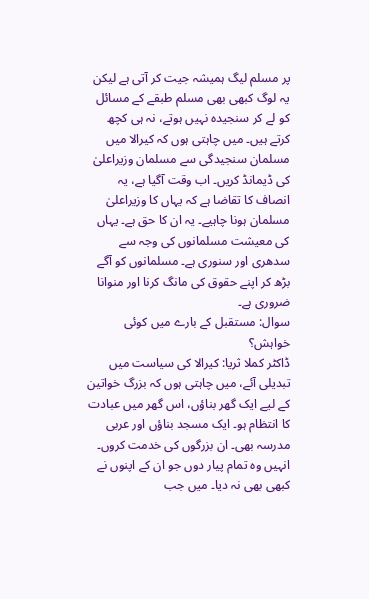پر مسلم لیگ ہمیشہ جیت کر آتی ہے لیکن یہ لوگ کبھی بھی مسلم طبقے کے مسائل کو لے کر سنجیدہ نہیں ہوتے، نہ ہی کچھ کرتے ہیں۔ میں چاہتی ہوں کہ کیرالا میں مسلمان سنجیدگی سے مسلمان وزیراعلیٰ کی ڈیمانڈ کریں۔ اب وقت آگیا ہے، یہ انصاف کا تقاضا ہے کہ یہاں کا وزیراعلیٰ مسلمان ہونا چاہیے۔ یہ ان کا حق ہے۔ یہاں کی معیشت مسلمانوں کی وجہ سے سدھری اور سنوری ہے۔ مسلمانوں کو آگے بڑھ کر اپنے حقوق کی مانگ کرنا اور منوانا ضروری ہے۔
سوال: مستقبل کے بارے میں کوئی خواہش؟
ڈاکٹر کملا ثریا: کیرالا کی سیاست میں تبدیلی آئے، میں چاہتی ہوں کہ بزرگ خواتین کے لیے ایک گھر بناؤں، اس گھر میں عبادت کا انتظام ہو۔ ایک مسجد بناؤں اور عربی مدرسہ بھی۔ ان بزرگوں کی خدمت کروں۔ انہیں وہ تمام پیار دوں جو ان کے اپنوں نے کبھی بھی نہ دیا۔ میں جب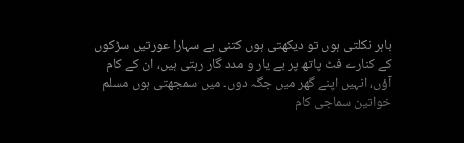باہر نکلتی ہوں تو دیکھتی ہوں کتنی بے سہارا عورتیں سڑکوں کے کنارے فٹ پاتھ پر بے یار و مدد گار رہتی ہیں، ان کے کام آؤں، انہیں اپنے گھر میں جگہ دوں۔ میں سمجھتی ہوں مسلم خواتین سماجی کام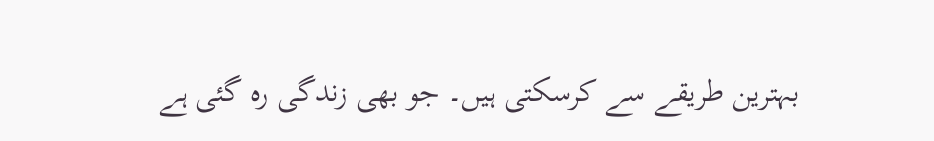بہترین طریقے سے کرسکتی ہیں۔ جو بھی زندگی رہ گئی ہے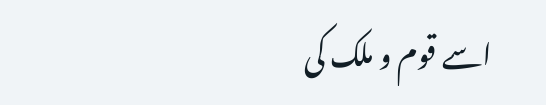اسے قوم و ملک کی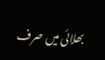بھلائی میں صرف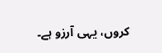کروں، یہی آرزو ہے۔